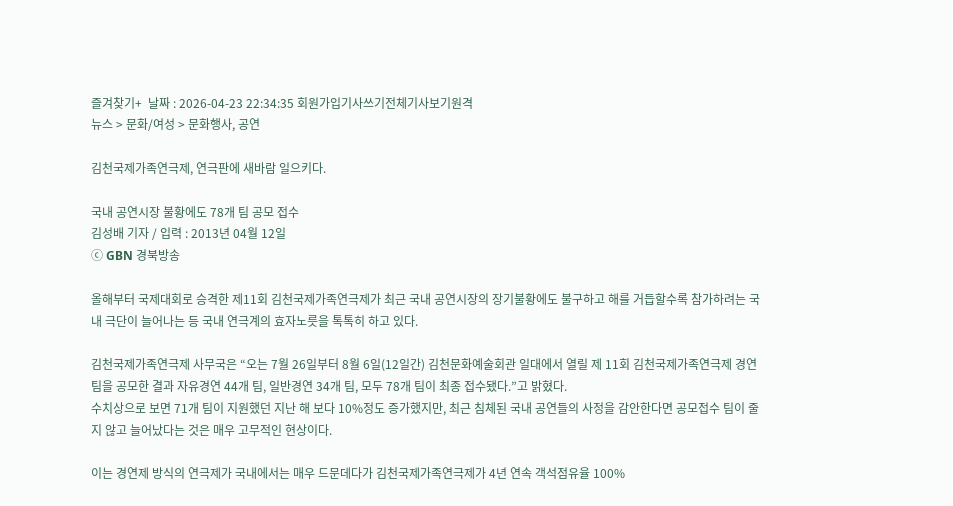즐겨찾기+  날짜 : 2026-04-23 22:34:35 회원가입기사쓰기전체기사보기원격
뉴스 > 문화/여성 > 문화행사, 공연

김천국제가족연극제, 연극판에 새바람 일으키다.

국내 공연시장 불황에도 78개 팀 공모 접수
김성배 기자 / 입력 : 2013년 04월 12일
ⓒ GBN 경북방송

올해부터 국제대회로 승격한 제11회 김천국제가족연극제가 최근 국내 공연시장의 장기불황에도 불구하고 해를 거듭할수록 참가하려는 국내 극단이 늘어나는 등 국내 연극계의 효자노릇을 톡톡히 하고 있다.

김천국제가족연극제 사무국은 “오는 7월 26일부터 8월 6일(12일간) 김천문화예술회관 일대에서 열릴 제 11회 김천국제가족연극제 경연팀을 공모한 결과 자유경연 44개 팀, 일반경연 34개 팀, 모두 78개 팀이 최종 접수됐다.”고 밝혔다.
수치상으로 보면 71개 팀이 지원했던 지난 해 보다 10%정도 증가했지만, 최근 침체된 국내 공연들의 사정을 감안한다면 공모접수 팀이 줄지 않고 늘어났다는 것은 매우 고무적인 현상이다.

이는 경연제 방식의 연극제가 국내에서는 매우 드문데다가 김천국제가족연극제가 4년 연속 객석점유율 100%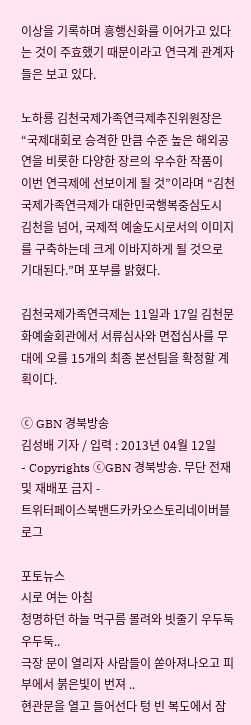이상을 기록하며 흥행신화를 이어가고 있다는 것이 주효했기 때문이라고 연극계 관계자들은 보고 있다.

노하룡 김천국제가족연극제추진위원장은 “국제대회로 승격한 만큼 수준 높은 해외공연을 비롯한 다양한 장르의 우수한 작품이 이번 연극제에 선보이게 될 것”이라며 “김천국제가족연극제가 대한민국행복중심도시 김천을 넘어, 국제적 예술도시로서의 이미지를 구축하는데 크게 이바지하게 될 것으로 기대된다.”며 포부를 밝혔다.

김천국제가족연극제는 11일과 17일 김천문화예술회관에서 서류심사와 면접심사를 무대에 오를 15개의 최종 본선팀을 확정할 계획이다.

ⓒ GBN 경북방송
김성배 기자 / 입력 : 2013년 04월 12일
- Copyrights ⓒGBN 경북방송. 무단 전재 및 재배포 금지 -
트위터페이스북밴드카카오스토리네이버블로그

포토뉴스
시로 여는 아침
청명하던 하늘 먹구름 몰려와 빗줄기 우두둑우두둑..
극장 문이 열리자 사람들이 쏟아져나오고 피부에서 붉은빛이 번져 ..
현관문을 열고 들어선다 텅 빈 복도에서 잠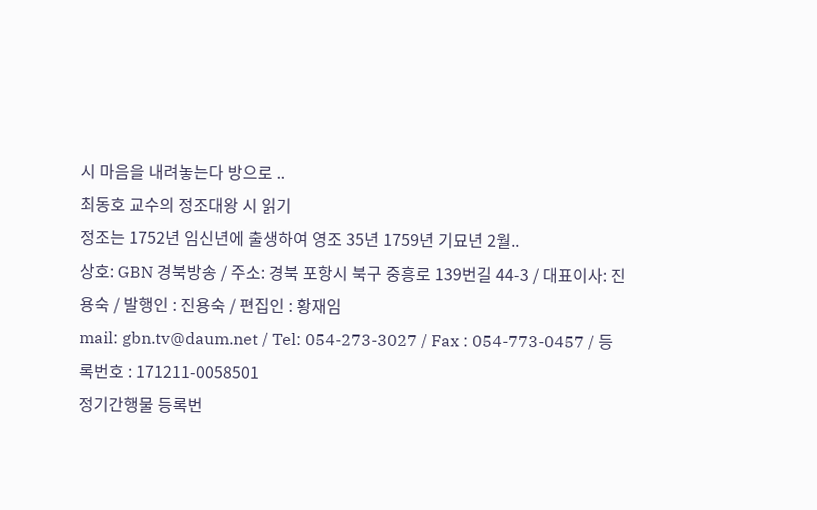시 마음을 내려놓는다 방으로 ..
최동호 교수의 정조대왕 시 읽기
정조는 1752년 임신년에 출생하여 영조 35년 1759년 기묘년 2월..
상호: GBN 경북방송 / 주소: 경북 포항시 북구 중흥로 139번길 44-3 / 대표이사: 진용숙 / 발행인 : 진용숙 / 편집인 : 황재임
mail: gbn.tv@daum.net / Tel: 054-273-3027 / Fax : 054-773-0457 / 등록번호 : 171211-0058501
정기간행물 등록번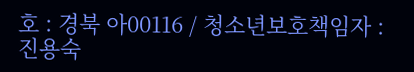호 : 경북 아00116 / 청소년보호책임자 : 진용숙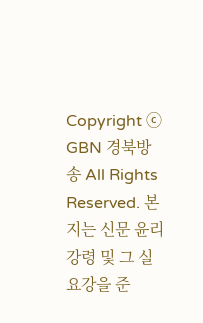Copyright ⓒ GBN 경북방송 All Rights Reserved. 본지는 신문 윤리강령 및 그 실요강을 준